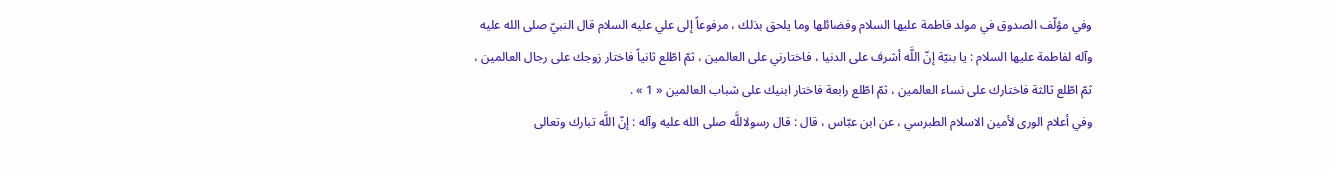وفي مؤلّف الصدوق في مولد فاطمة عليها السلام وفضائلها وما يلحق بذلك ، مرفوعاً إلى علي عليه السلام قال النبيّ صلى الله عليه وآله لفاطمة عليها السلام : يا بنيّة إنّ اللَّه أشرف على الدنيا ، فاختارني على العالمين ، ثمّ اطّلع ثانياً فاختار زوجك على رجال العالمين ، ثمّ اطّلع ثالثة فاختارك على نساء العالمين ، ثمّ اطّلع رابعة فاختار ابنيك على شباب العالمين « 1 » .
وفي أعلام الورى لأمين الاسلام الطبرسي ، عن ابن عبّاس ، قال : قال رسولاللَّه صلى الله عليه وآله : إنّ اللَّه تبارك وتعالى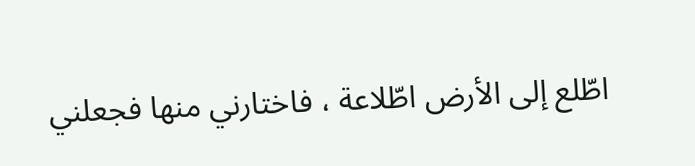اطّلع إلى الأرض اطّلاعة ، فاختارني منها فجعلني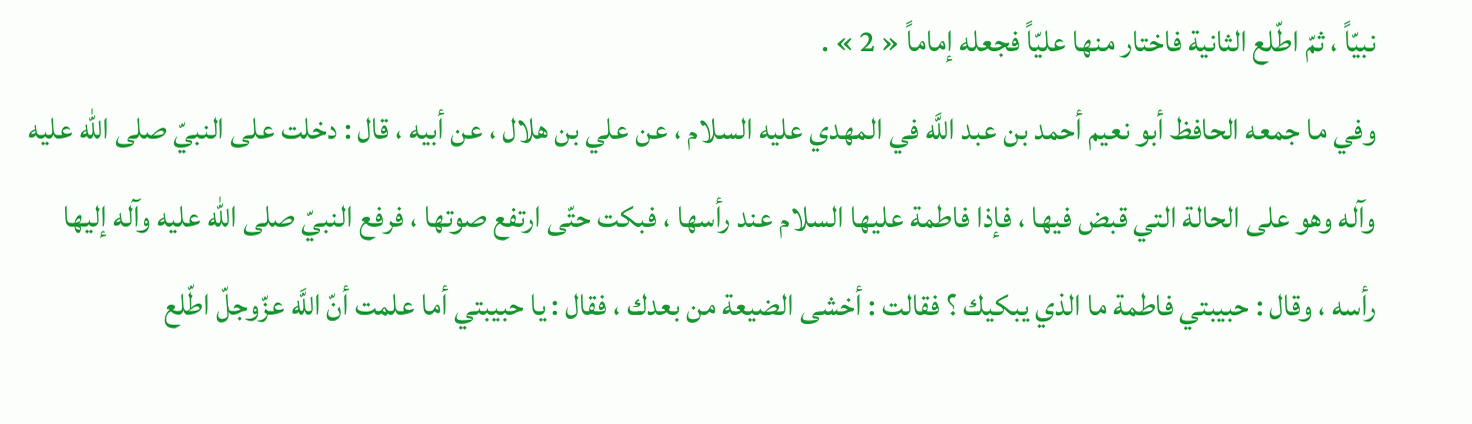نبيّاً ، ثمّ اطّلع الثانية فاختار منها عليّاً فجعله إماماً « 2 » .
وفي ما جمعه الحافظ أبو نعيم أحمد بن عبد اللَّه في المهدي عليه السلام ، عن علي بن هلال ، عن أبيه ، قال : دخلت على النبيّ صلى الله عليه وآله وهو على الحالة التي قبض فيها ، فإذا فاطمة عليها السلام عند رأسها ، فبكت حتّى ارتفع صوتها ، فرفع النبيّ صلى الله عليه وآله إليها رأسه ، وقال : حبيبتي فاطمة ما الذي يبكيك ؟ فقالت : أخشى الضيعة من بعدك ، فقال : يا حبيبتي أما علمت أنّ اللَّه عزّوجلّ اطّلع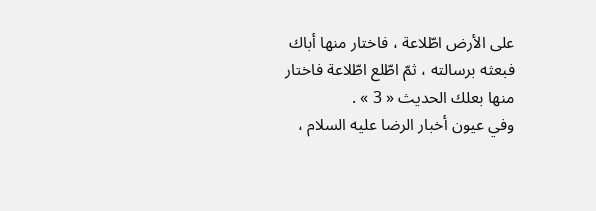على الأرض اطّلاعة ، فاختار منها أباك فبعثه برسالته ، ثمّ اطّلع اطّلاعة فاختار منها بعلك الحديث « 3 » .
وفي عيون أخبار الرضا عليه السلام ،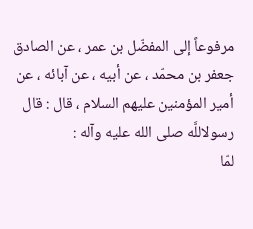مرفوعاً إلى المفضّل بن عمر ، عن الصادق جعفر بن محمّد ، عن أبيه ، عن آبائه ، عن أمير المؤمنين عليهم السلام ، قال : قال رسولاللَّه صلى الله عليه وآله :
لمّا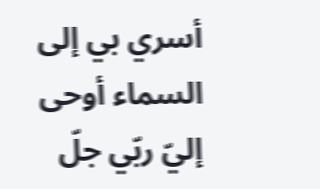أسري بي إلى السماء أوحى إليّ ربّي جلّ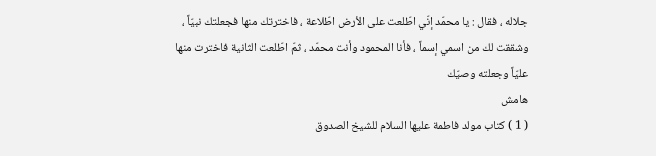جلاله ، فقال : يا محمّد إنّي اطّلعت على الأرض اطّلاعة ، فاخترتك منها فجعلتك نبيّاً ، وشققت لك من اسمي إسماً ، فأنا المحمود وأنت محمّد ، ثمّ اطّلعت الثانية فاخترت منها عليّاً وجعلته وصيّك
هامش
( 1 ) كتاب مولد فاطمة عليها السلام للشيخ الصدوق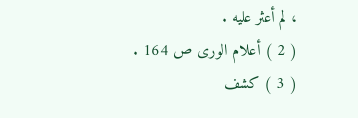، لم أعثر عليه .
( 2 ) أعلام الورى ص 164 .
( 3 ) كشف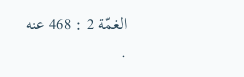الغمّة 2 : 468 عنه .